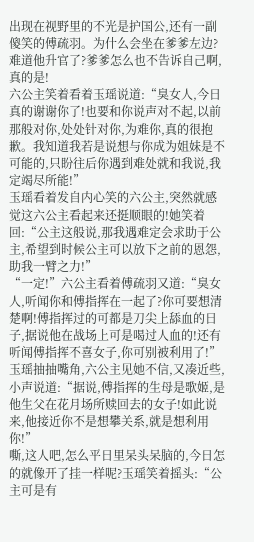出现在视野里的不光是护国公,还有一副傻笑的傅疏羽。为什么会坐在爹爹左边?难道他升官了?爹爹怎么也不告诉自己啊,真的是!
六公主笑着看着玉瑶说道:“臭女人,今日真的谢谢你了!也要和你说声对不起,以前那般对你,处处针对你,为难你,真的很抱歉。我知道我若是说想与你成为姐妹是不可能的,只盼往后你遇到难处就和我说,我定竭尽所能!”
玉瑶看着发自内心笑的六公主,突然就感觉这六公主看起来还挺顺眼的!她笑着回:“公主这般说,那我遇难定会求助于公主,希望到时候公主可以放下之前的恩怨,助我一臂之力!”
“一定!”六公主看着傅疏羽又道:“臭女人,听闻你和傅指挥在一起了?你可要想清楚啊!傅指挥过的可都是刀尖上舔血的日子,据说他在战场上可是喝过人血的!还有听闻傅指挥不喜女子,你可别被利用了!”
玉瑶抽抽嘴角,六公主见她不信,又凑近些,小声说道:“据说,傅指挥的生母是歌姬,是他生父在花月场所赎回去的女子!如此说来,他接近你不是想攀关系,就是想利用你!”
嘶,这人吧,怎么平日里呆头呆脑的,今日怎的就像开了挂一样呢?玉瑶笑着摇头:“公主可是有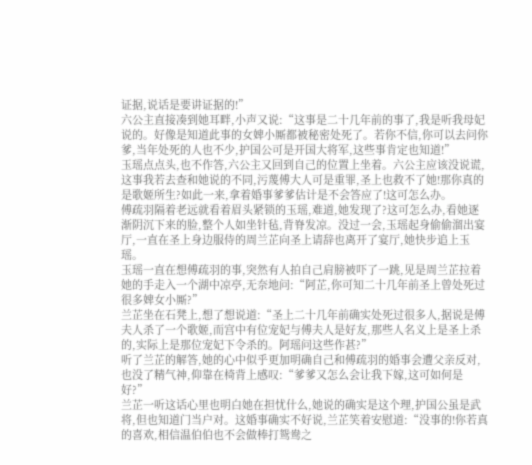证据,说话是要讲证据的!”
六公主直接凑到她耳畔,小声又说:“这事是二十几年前的事了,我是听我母妃说的。好像是知道此事的女婢小厮都被秘密处死了。若你不信,你可以去问你爹,当年处死的人也不少,护国公可是开国大将军,这些事肯定也知道!”
玉瑶点点头,也不作答,六公主又回到自己的位置上坐着。六公主应该没说谎,这事我若去查和她说的不同,污蔑傅大人可是重罪,圣上也救不了她!那你真的是歌姬所生?如此一来,拿着婚事爹爹估计是不会答应了!这可怎么办。
傅疏羽隔着老远就看着眉头紧锁的玉瑶,难道,她发现了?这可怎么办,看她逐渐阴沉下来的脸,整个人如坐针毡,背脊发凉。没过一会,玉瑶起身偷偷溜出宴厅,一直在圣上身边服侍的周兰芷向圣上请辞也离开了宴厅,她快步追上玉瑶。
玉瑶一直在想傅疏羽的事,突然有人拍自己肩膀被吓了一跳,见是周兰芷拉着她的手走入一个湖中凉亭,无奈地问:“阿芷,你可知二十几年前圣上曾处死过很多婢女小厮?”
兰芷坐在石凳上,想了想说道:“圣上二十几年前确实处死过很多人,据说是傅夫人杀了一个歌姬,而宫中有位宠妃与傅夫人是好友,那些人名义上是圣上杀的,实际上是那位宠妃下令杀的。阿瑶问这些作甚?”
听了兰芷的解答,她的心中似乎更加明确自己和傅疏羽的婚事会遭父亲反对,也没了精气神,仰靠在椅背上感叹:“爹爹又怎么会让我下嫁,这可如何是好?”
兰芷一听这话心里也明白她在担忧什么,她说的确实是这个理,护国公虽是武将,但也知道门当户对。这婚事确实不好说,兰芷笑着安慰道:“没事的!你若真的喜欢,相信温伯伯也不会做棒打鸳鸯之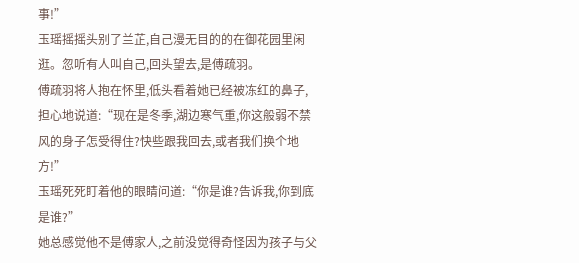事!”
玉瑶摇摇头别了兰芷,自己漫无目的的在御花园里闲逛。忽听有人叫自己,回头望去,是傅疏羽。
傅疏羽将人抱在怀里,低头看着她已经被冻红的鼻子,担心地说道:“现在是冬季,湖边寒气重,你这般弱不禁风的身子怎受得住?快些跟我回去,或者我们换个地方!”
玉瑶死死盯着他的眼睛问道:“你是谁?告诉我,你到底是谁?”
她总感觉他不是傅家人,之前没觉得奇怪因为孩子与父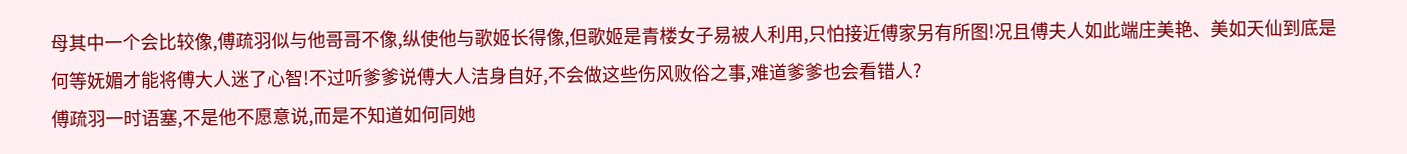母其中一个会比较像,傅疏羽似与他哥哥不像,纵使他与歌姬长得像,但歌姬是青楼女子易被人利用,只怕接近傅家另有所图!况且傅夫人如此端庄美艳、美如天仙到底是何等妩媚才能将傅大人迷了心智!不过听爹爹说傅大人洁身自好,不会做这些伤风败俗之事,难道爹爹也会看错人?
傅疏羽一时语塞,不是他不愿意说,而是不知道如何同她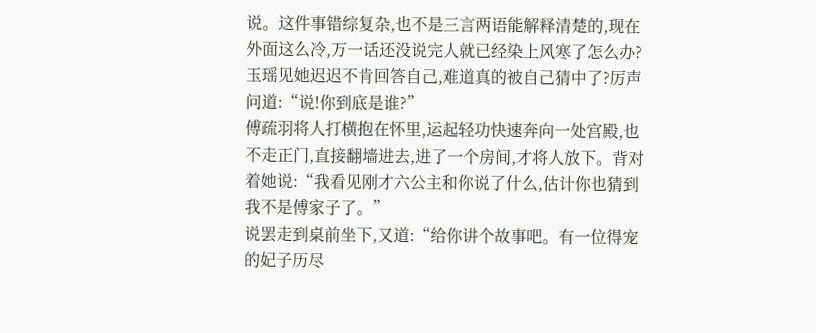说。这件事错综复杂,也不是三言两语能解释清楚的,现在外面这么冷,万一话还没说完人就已经染上风寒了怎么办?
玉瑶见她迟迟不肯回答自己,难道真的被自己猜中了?厉声问道:“说!你到底是谁?”
傅疏羽将人打横抱在怀里,运起轻功快速奔向一处宫殿,也不走正门,直接翻墙进去,进了一个房间,才将人放下。背对着她说:“我看见刚才六公主和你说了什么,估计你也猜到我不是傅家子了。”
说罢走到桌前坐下,又道:“给你讲个故事吧。有一位得宠的妃子历尽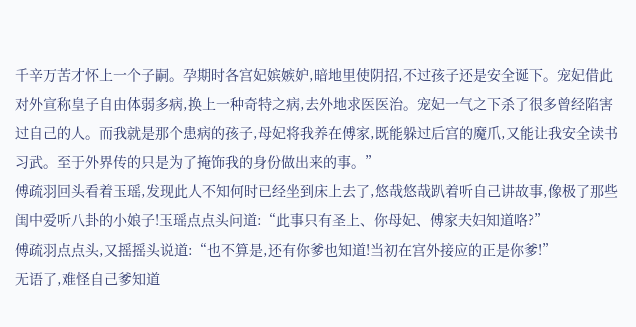千辛万苦才怀上一个子嗣。孕期时各宫妃嫔嫉妒,暗地里使阴招,不过孩子还是安全诞下。宠妃借此对外宣称皇子自由体弱多病,换上一种奇特之病,去外地求医医治。宠妃一气之下杀了很多曾经陷害过自己的人。而我就是那个患病的孩子,母妃将我养在傅家,既能躲过后宫的魔爪,又能让我安全读书习武。至于外界传的只是为了掩饰我的身份做出来的事。”
傅疏羽回头看着玉瑶,发现此人不知何时已经坐到床上去了,悠哉悠哉趴着听自己讲故事,像极了那些闺中爱听八卦的小娘子!玉瑶点点头问道:“此事只有圣上、你母妃、傅家夫妇知道咯?”
傅疏羽点点头,又摇摇头说道:“也不算是,还有你爹也知道!当初在宫外接应的正是你爹!”
无语了,难怪自己爹知道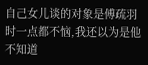自己女儿谈的对象是傅疏羽时一点都不恼,我还以为是他不知道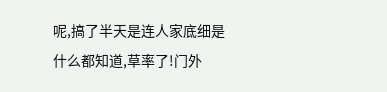呢,搞了半天是连人家底细是什么都知道,草率了!门外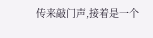传来敲门声,接着是一个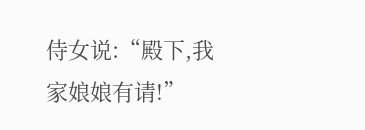侍女说:“殿下,我家娘娘有请!”